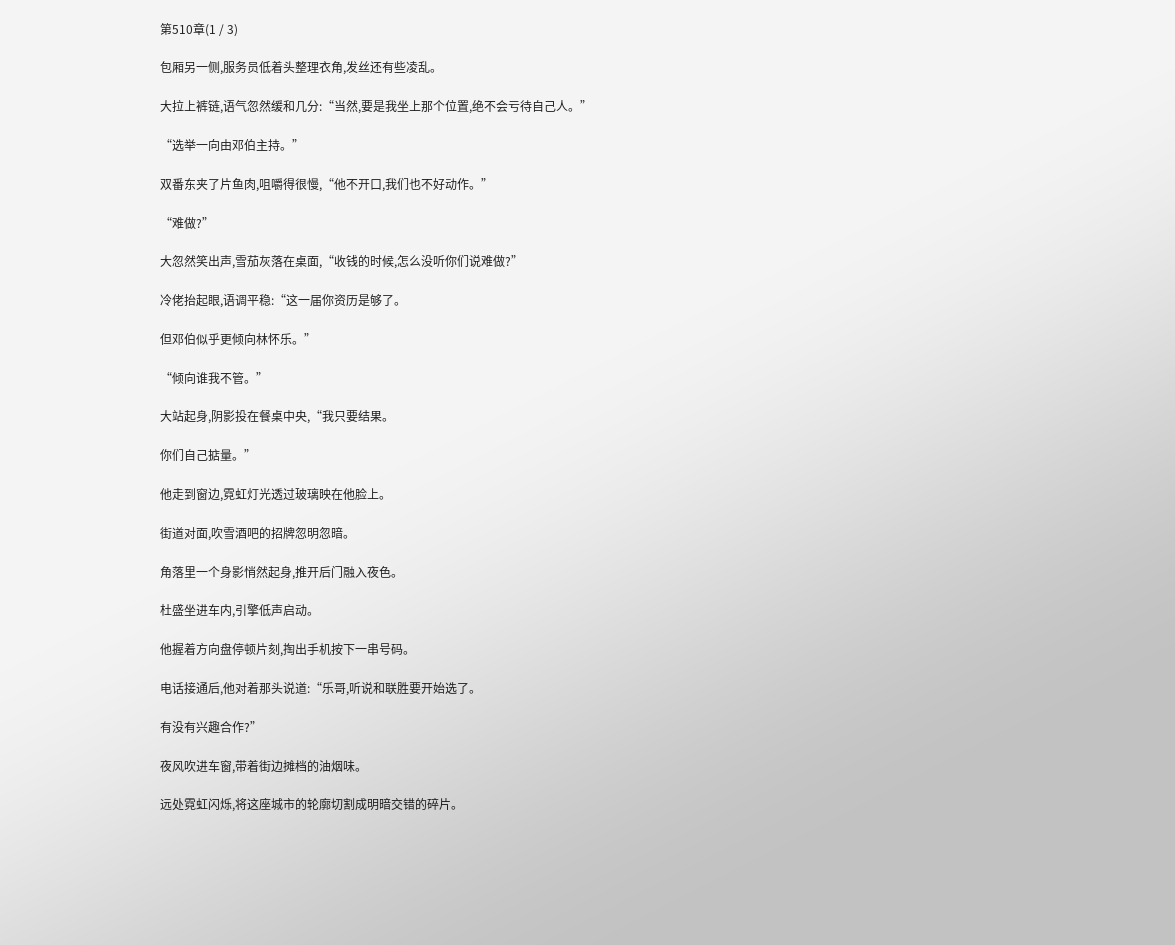第510章(1 / 3)

包厢另一侧,服务员低着头整理衣角,发丝还有些凌乱。

大拉上裤链,语气忽然缓和几分:“当然,要是我坐上那个位置,绝不会亏待自己人。”

“选举一向由邓伯主持。”

双番东夹了片鱼肉,咀嚼得很慢,“他不开口,我们也不好动作。”

“难做?”

大忽然笑出声,雪茄灰落在桌面,“收钱的时候,怎么没听你们说难做?”

冷佬抬起眼,语调平稳:“这一届你资历是够了。

但邓伯似乎更倾向林怀乐。”

“倾向谁我不管。”

大站起身,阴影投在餐桌中央,“我只要结果。

你们自己掂量。”

他走到窗边,霓虹灯光透过玻璃映在他脸上。

街道对面,吹雪酒吧的招牌忽明忽暗。

角落里一个身影悄然起身,推开后门融入夜色。

杜盛坐进车内,引擎低声启动。

他握着方向盘停顿片刻,掏出手机按下一串号码。

电话接通后,他对着那头说道:“乐哥,听说和联胜要开始选了。

有没有兴趣合作?”

夜风吹进车窗,带着街边摊档的油烟味。

远处霓虹闪烁,将这座城市的轮廓切割成明暗交错的碎片。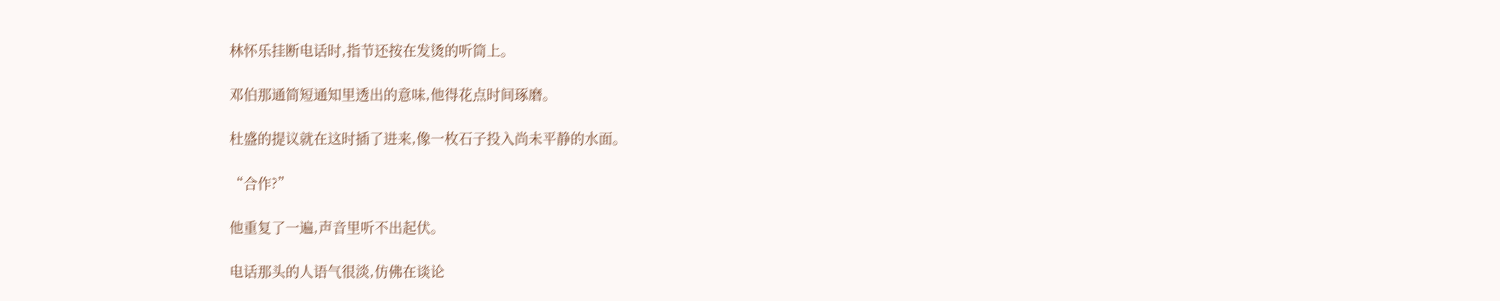林怀乐挂断电话时,指节还按在发烫的听筒上。

邓伯那通简短通知里透出的意味,他得花点时间琢磨。

杜盛的提议就在这时插了进来,像一枚石子投入尚未平静的水面。

“合作?”

他重复了一遍,声音里听不出起伏。

电话那头的人语气很淡,仿佛在谈论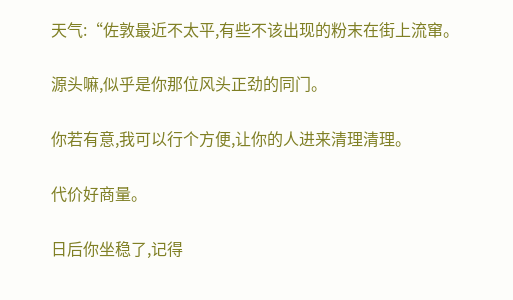天气:“佐敦最近不太平,有些不该出现的粉末在街上流窜。

源头嘛,似乎是你那位风头正劲的同门。

你若有意,我可以行个方便,让你的人进来清理清理。

代价好商量。

日后你坐稳了,记得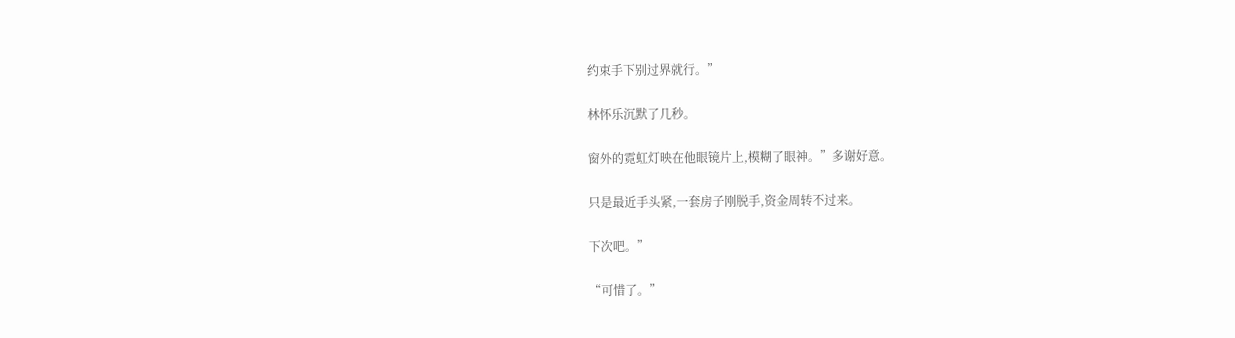约束手下别过界就行。”

林怀乐沉默了几秒。

窗外的霓虹灯映在他眼镜片上,模糊了眼神。”多谢好意。

只是最近手头紧,一套房子刚脱手,资金周转不过来。

下次吧。”

“可惜了。”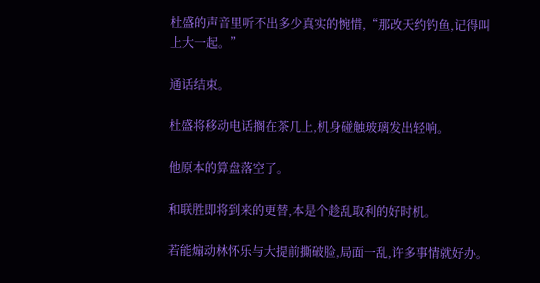杜盛的声音里听不出多少真实的惋惜,“那改天约钓鱼,记得叫上大一起。”

通话结束。

杜盛将移动电话搁在茶几上,机身碰触玻璃发出轻响。

他原本的算盘落空了。

和联胜即将到来的更替,本是个趁乱取利的好时机。

若能煽动林怀乐与大提前撕破脸,局面一乱,许多事情就好办。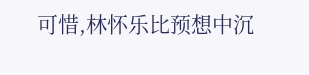可惜,林怀乐比预想中沉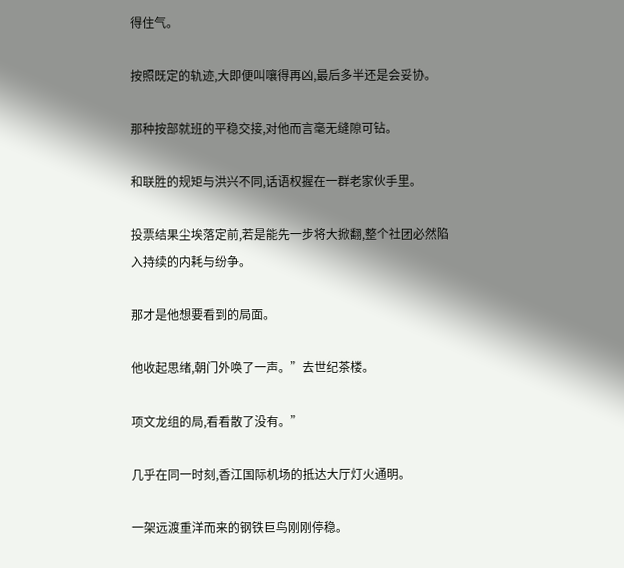得住气。

按照既定的轨迹,大即便叫嚷得再凶,最后多半还是会妥协。

那种按部就班的平稳交接,对他而言毫无缝隙可钻。

和联胜的规矩与洪兴不同,话语权握在一群老家伙手里。

投票结果尘埃落定前,若是能先一步将大掀翻,整个社团必然陷入持续的内耗与纷争。

那才是他想要看到的局面。

他收起思绪,朝门外唤了一声。”去世纪茶楼。

项文龙组的局,看看散了没有。”

几乎在同一时刻,香江国际机场的抵达大厅灯火通明。

一架远渡重洋而来的钢铁巨鸟刚刚停稳。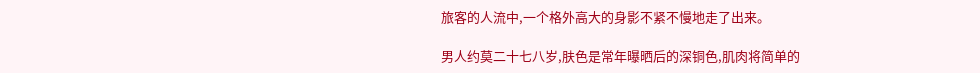旅客的人流中,一个格外高大的身影不紧不慢地走了出来。

男人约莫二十七八岁,肤色是常年曝晒后的深铜色,肌肉将简单的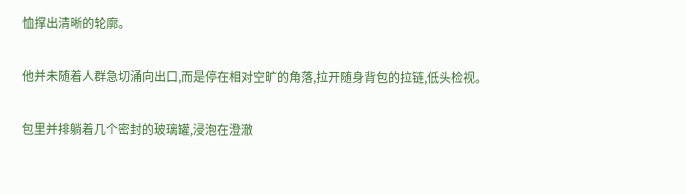恤撑出清晰的轮廓。

他并未随着人群急切涌向出口,而是停在相对空旷的角落,拉开随身背包的拉链,低头检视。

包里并排躺着几个密封的玻璃罐,浸泡在澄澈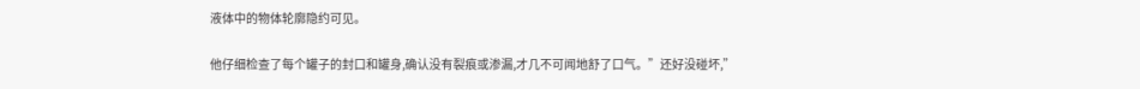液体中的物体轮廓隐约可见。

他仔细检查了每个罐子的封口和罐身,确认没有裂痕或渗漏,才几不可闻地舒了口气。”还好没碰坏,”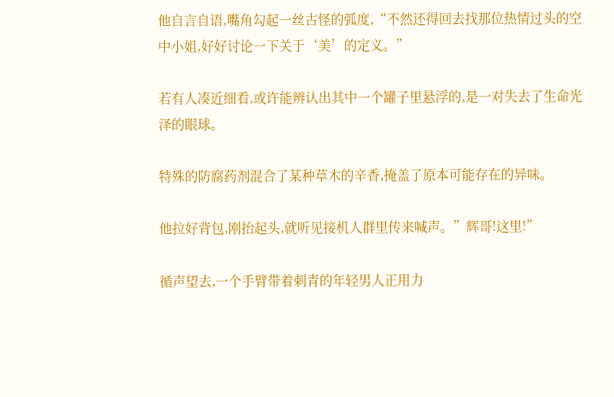他自言自语,嘴角勾起一丝古怪的弧度,“不然还得回去找那位热情过头的空中小姐,好好讨论一下关于‘美’的定义。”

若有人凑近细看,或许能辨认出其中一个罐子里悬浮的,是一对失去了生命光泽的眼球。

特殊的防腐药剂混合了某种草木的辛香,掩盖了原本可能存在的异味。

他拉好背包,刚抬起头,就听见接机人群里传来喊声。”辉哥!这里!”

循声望去,一个手臂带着刺青的年轻男人正用力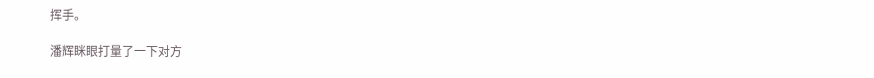挥手。

潘辉眯眼打量了一下对方